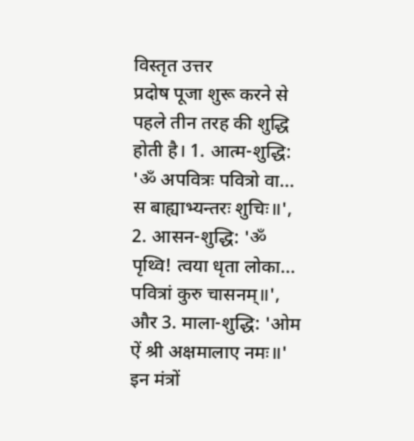विस्तृत उत्तर
प्रदोष पूजा शुरू करने से पहले तीन तरह की शुद्धि होती है। 1. आत्म-शुद्धि: 'ॐ अपवित्रः पवित्रो वा... स बाह्याभ्यन्तरः शुचिः॥', 2. आसन-शुद्धि: 'ॐ पृथ्वि! त्वया धृता लोका... पवित्रां कुरु चासनम्॥', और 3. माला-शुद्धि: 'ओम ऐं श्री अक्षमालाए नमः॥' इन मंत्रों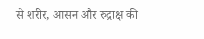से शरीर, आसन और रुद्राक्ष की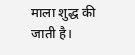माला शुद्ध की जाती है।